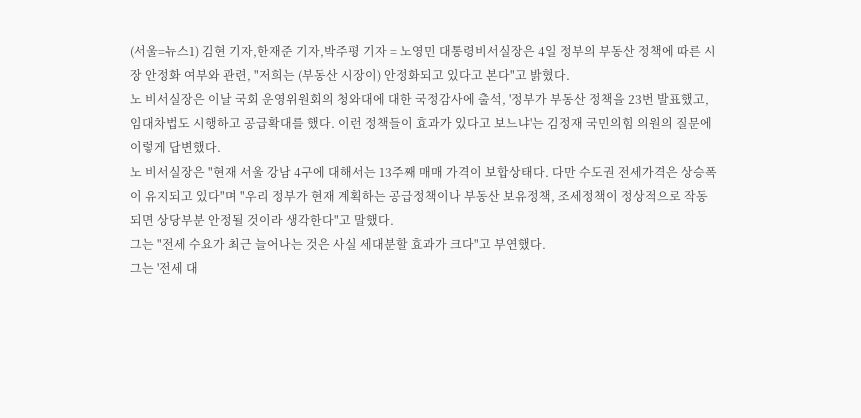(서울=뉴스1) 김현 기자,한재준 기자,박주평 기자 = 노영민 대통령비서실장은 4일 정부의 부동산 정책에 따른 시장 안정화 여부와 관련, "저희는 (부동산 시장이) 안정화되고 있다고 본다"고 밝혔다.
노 비서실장은 이날 국회 운영위원회의 청와대에 대한 국정감사에 출석, '정부가 부동산 정책을 23번 발표했고, 임대차법도 시행하고 공급확대를 했다. 이런 정책들이 효과가 있다고 보느냐'는 김정재 국민의힘 의원의 질문에 이렇게 답변했다.
노 비서실장은 "현재 서울 강남 4구에 대해서는 13주째 매매 가격이 보합상태다. 다만 수도권 전세가격은 상승폭이 유지되고 있다"며 "우리 정부가 현재 계획하는 공급정책이나 부동산 보유정책, 조세정책이 정상적으로 작동되면 상당부분 안정될 것이라 생각한다"고 말했다.
그는 "전세 수요가 최근 늘어나는 것은 사실 세대분할 효과가 크다"고 부연했다.
그는 '전세 대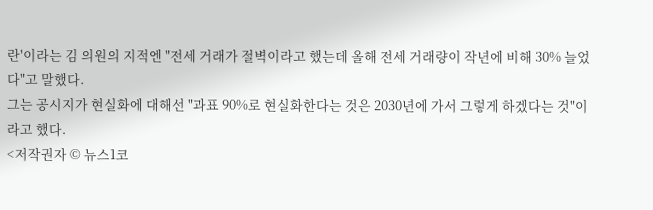란'이라는 김 의원의 지적엔 "전세 거래가 절벽이라고 했는데 올해 전세 거래량이 작년에 비해 30% 늘었다"고 말했다.
그는 공시지가 현실화에 대해선 "과표 90%로 현실화한다는 것은 2030년에 가서 그렇게 하겠다는 것"이라고 했다.
<저작권자 © 뉴스1코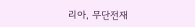리아, 무단전재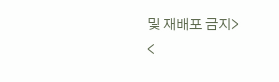및 재배포 금지>
<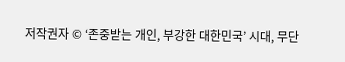저작권자 © ‘존중받는 개인, 부강한 대한민국’ 시대, 무단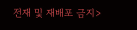전재 및 재배포 금지>